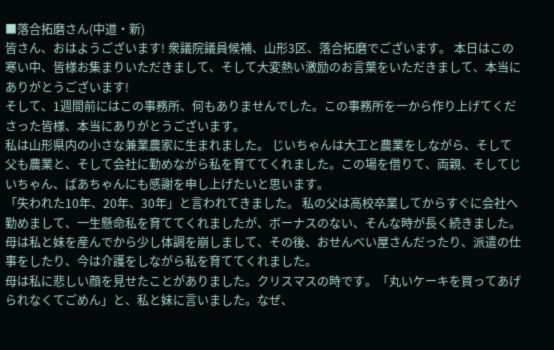■落合拓磨さん(中道・新)
皆さん、おはようございます! 衆議院議員候補、山形3区、落合拓磨でございます。 本日はこの寒い中、皆様お集まりいただきまして、そして大変熱い激励のお言葉をいただきまして、本当にありがとうございます!
そして、1週間前にはこの事務所、何もありませんでした。この事務所を一から作り上げてくださった皆様、本当にありがとうございます。
私は山形県内の小さな兼業農家に生まれました。 じいちゃんは大工と農業をしながら、そして父も農業と、そして会社に勤めながら私を育ててくれました。この場を借りて、両親、そしてじいちゃん、ばあちゃんにも感謝を申し上げたいと思います。
「失われた10年、20年、30年」と言われてきました。 私の父は高校卒業してからすぐに会社へ勤めまして、一生懸命私を育ててくれましたが、ボーナスのない、そんな時が長く続きました。母は私と妹を産んでから少し体調を崩しまして、その後、おせんべい屋さんだったり、派遣の仕事をしたり、今は介護をしながら私を育ててくれました。
母は私に悲しい顔を見せたことがありました。クリスマスの時です。「丸いケーキを買ってあげられなくてごめん」と、私と妹に言いました。なぜ、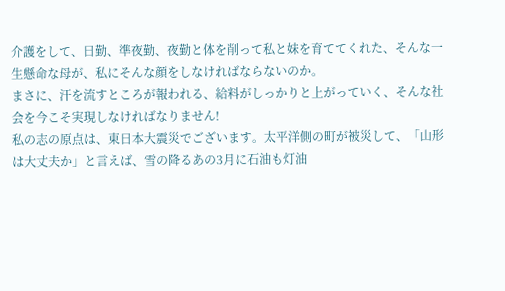介護をして、日勤、準夜勤、夜勤と体を削って私と妹を育ててくれた、そんな一生懸命な母が、私にそんな顔をしなければならないのか。
まさに、汗を流すところが報われる、給料がしっかりと上がっていく、そんな社会を今こそ実現しなければなりません!
私の志の原点は、東日本大震災でございます。太平洋側の町が被災して、「山形は大丈夫か」と言えば、雪の降るあの3月に石油も灯油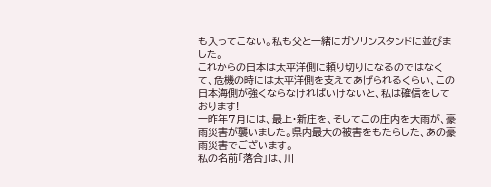も入ってこない。私も父と一緒にガソリンスタンドに並びました。
これからの日本は太平洋側に頼り切りになるのではなくて、危機の時には太平洋側を支えてあげられるくらい、この日本海側が強くならなければいけないと、私は確信をしております!
一昨年7月には、最上・新庄を、そしてこの庄内を大雨が、豪雨災害が襲いました。県内最大の被害をもたらした、あの豪雨災害でございます。
私の名前「落合」は、川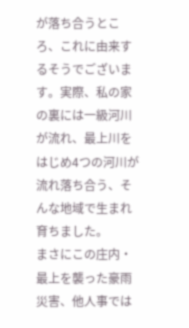が落ち合うところ、これに由来するそうでございます。実際、私の家の裏には一級河川が流れ、最上川をはじめ4つの河川が流れ落ち合う、そんな地域で生まれ育ちました。
まさにこの庄内・最上を襲った豪雨災害、他人事では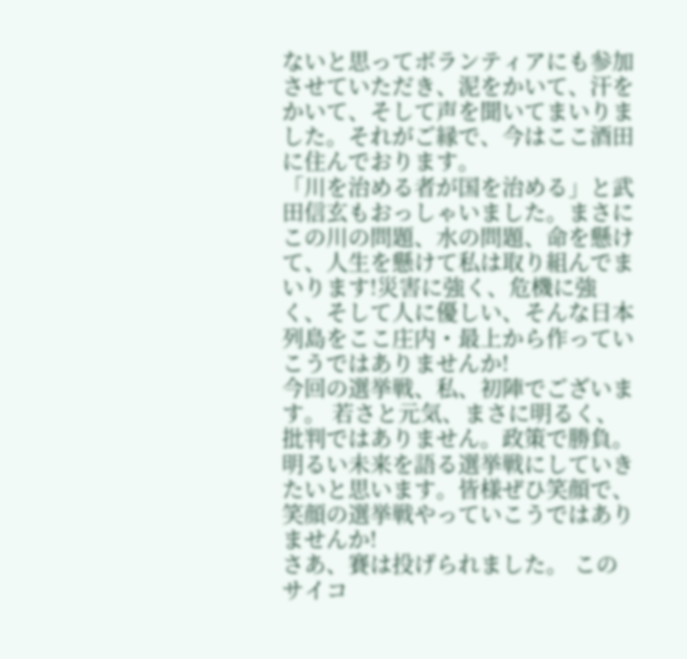ないと思ってボランティアにも参加させていただき、泥をかいて、汗をかいて、そして声を聞いてまいりました。それがご縁で、今はここ酒田に住んでおります。
「川を治める者が国を治める」と武田信玄もおっしゃいました。まさにこの川の問題、水の問題、命を懸けて、人生を懸けて私は取り組んでまいります!災害に強く、危機に強く、そして人に優しい、そんな日本列島をここ庄内・最上から作っていこうではありませんか!
今回の選挙戦、私、初陣でございます。 若さと元気、まさに明るく、批判ではありません。政策で勝負。明るい未来を語る選挙戦にしていきたいと思います。皆様ぜひ笑顔で、笑顔の選挙戦やっていこうではありませんか!
さあ、賽は投げられました。 このサイコ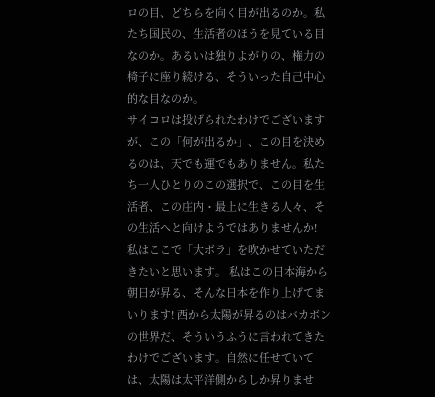ロの目、どちらを向く目が出るのか。私たち国民の、生活者のほうを見ている目なのか。あるいは独りよがりの、権力の椅子に座り続ける、そういった自己中心的な目なのか。
サイコロは投げられたわけでございますが、この「何が出るか」、この目を決めるのは、天でも運でもありません。私たち一人ひとりのこの選択で、この目を生活者、この庄内・最上に生きる人々、その生活へと向けようではありませんか!
私はここで「大ボラ」を吹かせていただきたいと思います。 私はこの日本海から朝日が昇る、そんな日本を作り上げてまいります! 西から太陽が昇るのはバカボンの世界だ、そういうふうに言われてきたわけでございます。自然に任せていては、太陽は太平洋側からしか昇りませ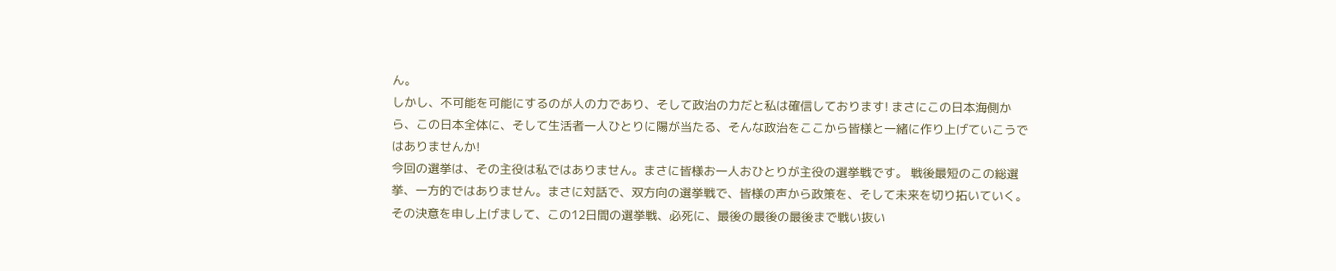ん。
しかし、不可能を可能にするのが人の力であり、そして政治の力だと私は確信しております! まさにこの日本海側から、この日本全体に、そして生活者一人ひとりに陽が当たる、そんな政治をここから皆様と一緒に作り上げていこうではありませんか!
今回の選挙は、その主役は私ではありません。まさに皆様お一人おひとりが主役の選挙戦です。 戦後最短のこの総選挙、一方的ではありません。まさに対話で、双方向の選挙戦で、皆様の声から政策を、そして未来を切り拓いていく。その決意を申し上げまして、この12日間の選挙戦、必死に、最後の最後の最後まで戦い抜い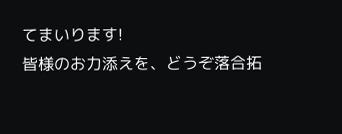てまいります!
皆様のお力添えを、どうぞ落合拓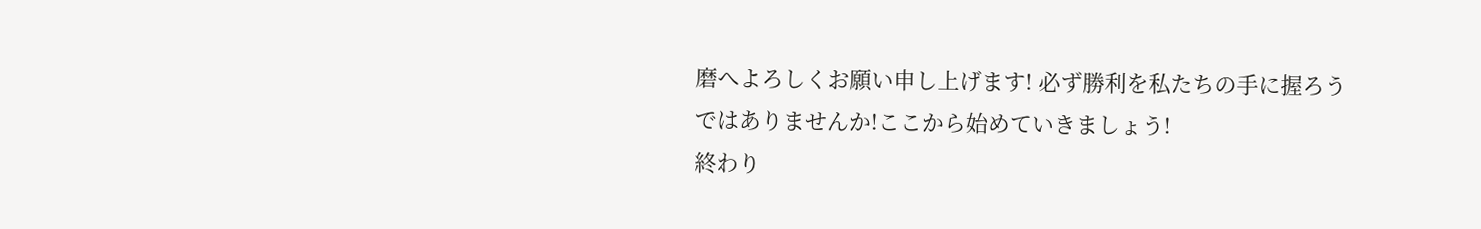磨へよろしくお願い申し上げます! 必ず勝利を私たちの手に握ろうではありませんか!ここから始めていきましょう!
終わり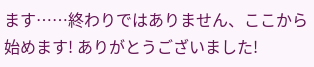ます……終わりではありません、ここから始めます! ありがとうございました!